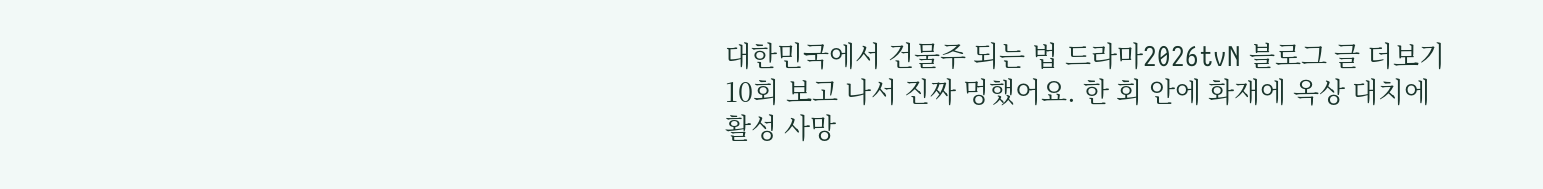대한민국에서 건물주 되는 법 드라마2026tvN 블로그 글 더보기 10회 보고 나서 진짜 멍했어요. 한 회 안에 화재에 옥상 대치에 활성 사망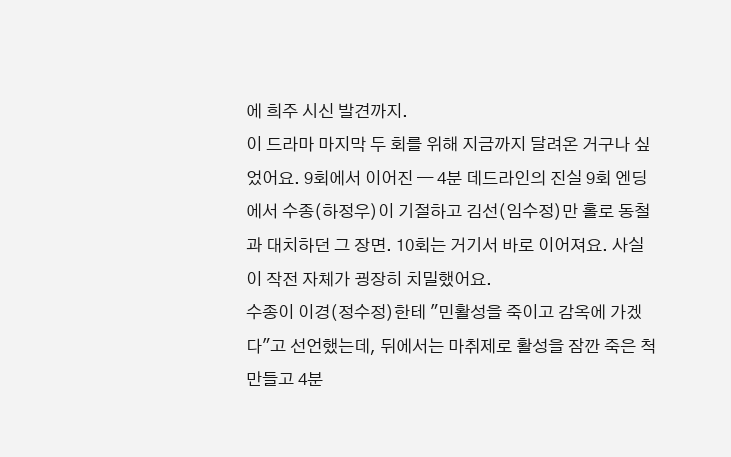에 희주 시신 발견까지.
이 드라마 마지막 두 회를 위해 지금까지 달려온 거구나 싶었어요. 9회에서 이어진 — 4분 데드라인의 진실 9회 엔딩에서 수종(하정우)이 기절하고 김선(임수정)만 홀로 동철과 대치하던 그 장면. 10회는 거기서 바로 이어져요. 사실 이 작전 자체가 굉장히 치밀했어요.
수종이 이경(정수정)한테 "민활성을 죽이고 감옥에 가겠다"고 선언했는데, 뒤에서는 마취제로 활성을 잠깐 죽은 척 만들고 4분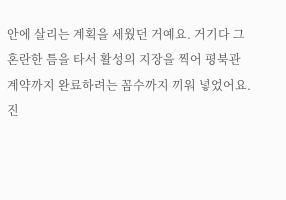안에 살리는 계획을 세웠던 거예요. 거기다 그 혼란한 틈을 타서 활성의 지장을 찍어 평북관 계약까지 완료하려는 꼼수까지 끼워 넣었어요.
진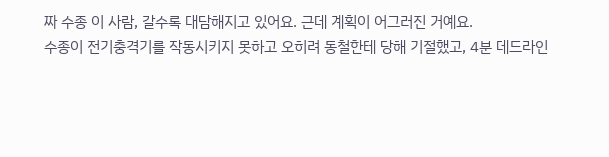짜 수종 이 사람, 갈수록 대담해지고 있어요. 근데 계획이 어그러진 거예요.
수종이 전기충격기를 작동시키지 못하고 오히려 동철한테 당해 기절했고, 4분 데드라인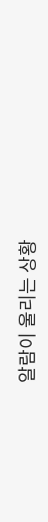알람이 울리는 상황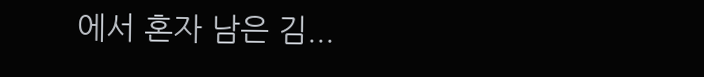에서 혼자 남은 김...